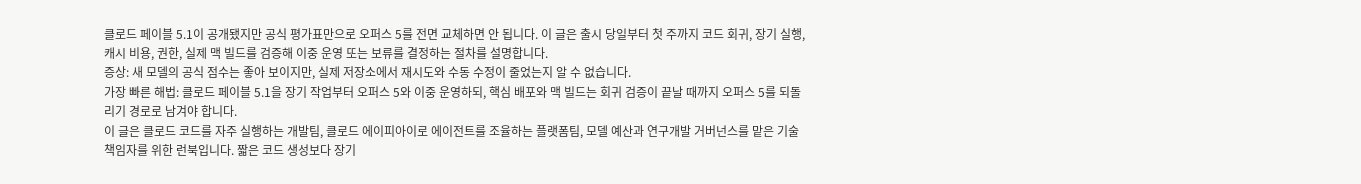클로드 페이블 5.1이 공개됐지만 공식 평가표만으로 오퍼스 5를 전면 교체하면 안 됩니다. 이 글은 출시 당일부터 첫 주까지 코드 회귀, 장기 실행, 캐시 비용, 권한, 실제 맥 빌드를 검증해 이중 운영 또는 보류를 결정하는 절차를 설명합니다.
증상: 새 모델의 공식 점수는 좋아 보이지만, 실제 저장소에서 재시도와 수동 수정이 줄었는지 알 수 없습니다.
가장 빠른 해법: 클로드 페이블 5.1을 장기 작업부터 오퍼스 5와 이중 운영하되, 핵심 배포와 맥 빌드는 회귀 검증이 끝날 때까지 오퍼스 5를 되돌리기 경로로 남겨야 합니다.
이 글은 클로드 코드를 자주 실행하는 개발팀, 클로드 에이피아이로 에이전트를 조율하는 플랫폼팀, 모델 예산과 연구개발 거버넌스를 맡은 기술 책임자를 위한 런북입니다. 짧은 코드 생성보다 장기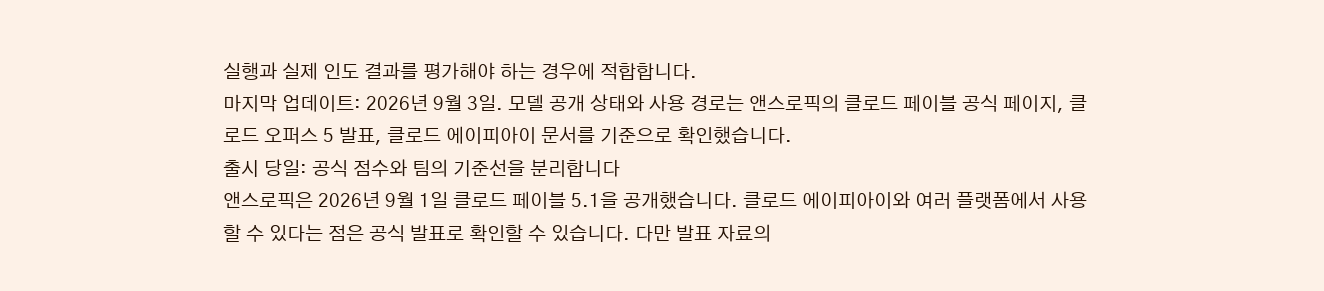실행과 실제 인도 결과를 평가해야 하는 경우에 적합합니다.
마지막 업데이트: 2026년 9월 3일. 모델 공개 상태와 사용 경로는 앤스로픽의 클로드 페이블 공식 페이지, 클로드 오퍼스 5 발표, 클로드 에이피아이 문서를 기준으로 확인했습니다.
출시 당일: 공식 점수와 팀의 기준선을 분리합니다
앤스로픽은 2026년 9월 1일 클로드 페이블 5.1을 공개했습니다. 클로드 에이피아이와 여러 플랫폼에서 사용할 수 있다는 점은 공식 발표로 확인할 수 있습니다. 다만 발표 자료의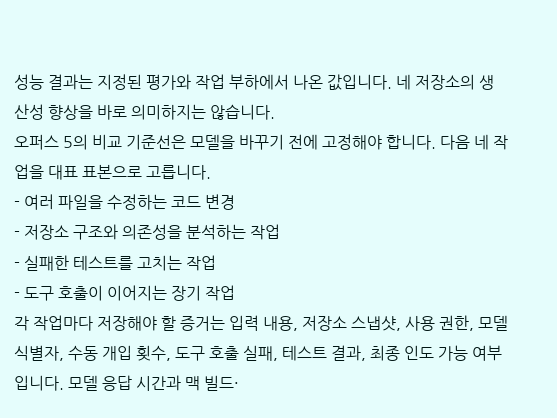성능 결과는 지정된 평가와 작업 부하에서 나온 값입니다. 네 저장소의 생산성 향상을 바로 의미하지는 않습니다.
오퍼스 5의 비교 기준선은 모델을 바꾸기 전에 고정해야 합니다. 다음 네 작업을 대표 표본으로 고릅니다.
- 여러 파일을 수정하는 코드 변경
- 저장소 구조와 의존성을 분석하는 작업
- 실패한 테스트를 고치는 작업
- 도구 호출이 이어지는 장기 작업
각 작업마다 저장해야 할 증거는 입력 내용, 저장소 스냅샷, 사용 권한, 모델 식별자, 수동 개입 횟수, 도구 호출 실패, 테스트 결과, 최종 인도 가능 여부입니다. 모델 응답 시간과 맥 빌드·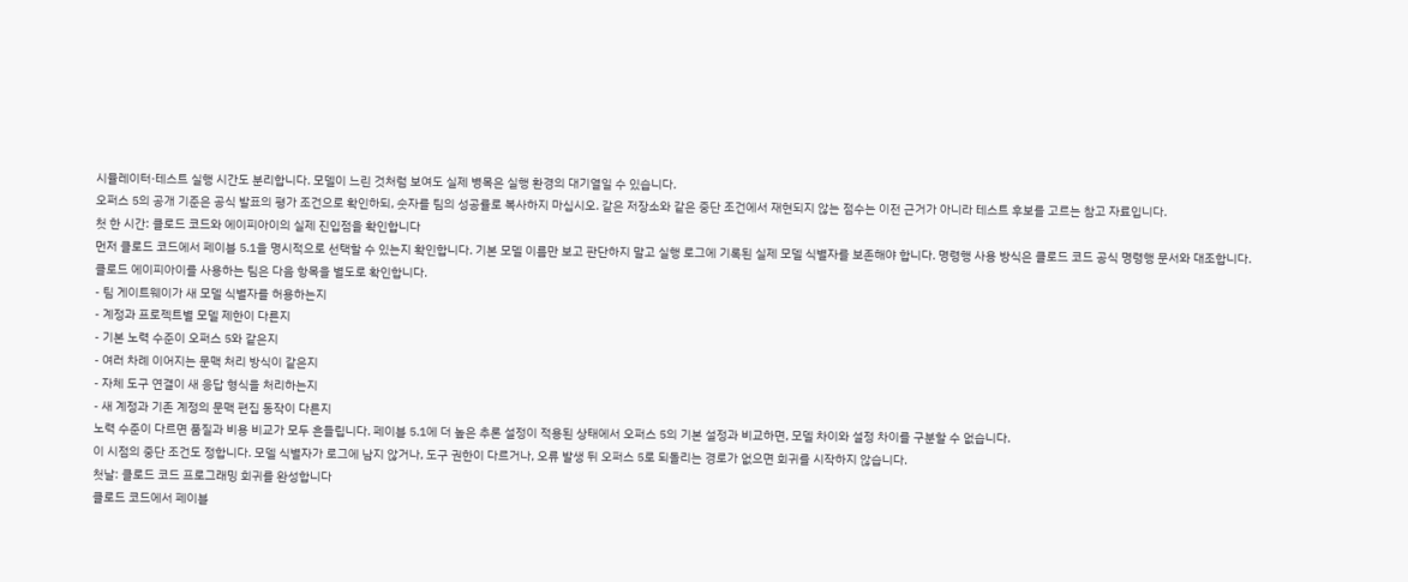시뮬레이터·테스트 실행 시간도 분리합니다. 모델이 느린 것처럼 보여도 실제 병목은 실행 환경의 대기열일 수 있습니다.
오퍼스 5의 공개 기준은 공식 발표의 평가 조건으로 확인하되, 숫자를 팀의 성공률로 복사하지 마십시오. 같은 저장소와 같은 중단 조건에서 재현되지 않는 점수는 이전 근거가 아니라 테스트 후보를 고르는 참고 자료입니다.
첫 한 시간: 클로드 코드와 에이피아이의 실제 진입점을 확인합니다
먼저 클로드 코드에서 페이블 5.1을 명시적으로 선택할 수 있는지 확인합니다. 기본 모델 이름만 보고 판단하지 말고 실행 로그에 기록된 실제 모델 식별자를 보존해야 합니다. 명령행 사용 방식은 클로드 코드 공식 명령행 문서와 대조합니다.
클로드 에이피아이를 사용하는 팀은 다음 항목을 별도로 확인합니다.
- 팀 게이트웨이가 새 모델 식별자를 허용하는지
- 계정과 프로젝트별 모델 제한이 다른지
- 기본 노력 수준이 오퍼스 5와 같은지
- 여러 차례 이어지는 문맥 처리 방식이 같은지
- 자체 도구 연결이 새 응답 형식을 처리하는지
- 새 계정과 기존 계정의 문맥 편집 동작이 다른지
노력 수준이 다르면 품질과 비용 비교가 모두 흔들립니다. 페이블 5.1에 더 높은 추론 설정이 적용된 상태에서 오퍼스 5의 기본 설정과 비교하면, 모델 차이와 설정 차이를 구분할 수 없습니다.
이 시점의 중단 조건도 정합니다. 모델 식별자가 로그에 남지 않거나, 도구 권한이 다르거나, 오류 발생 뒤 오퍼스 5로 되돌리는 경로가 없으면 회귀를 시작하지 않습니다.
첫날: 클로드 코드 프로그래밍 회귀를 완성합니다
클로드 코드에서 페이블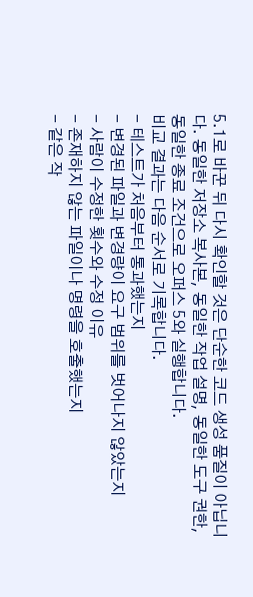5.1로 바꾼 뒤 다시 확인할 것은 단순한 코드 생성 품질이 아닙니다. 동일한 저장소 복사본, 동일한 작업 설명, 동일한 도구 권한, 동일한 종료 조건으로 오퍼스 5와 실행합니다.
비교 결과는 다음 순서로 기록합니다.
- 테스트가 처음부터 통과했는지
- 변경된 파일과 변경량이 요구 범위를 벗어나지 않았는지
- 사람이 수정한 횟수와 수정 이유
- 존재하지 않는 파일이나 명령을 호출했는지
- 같은 작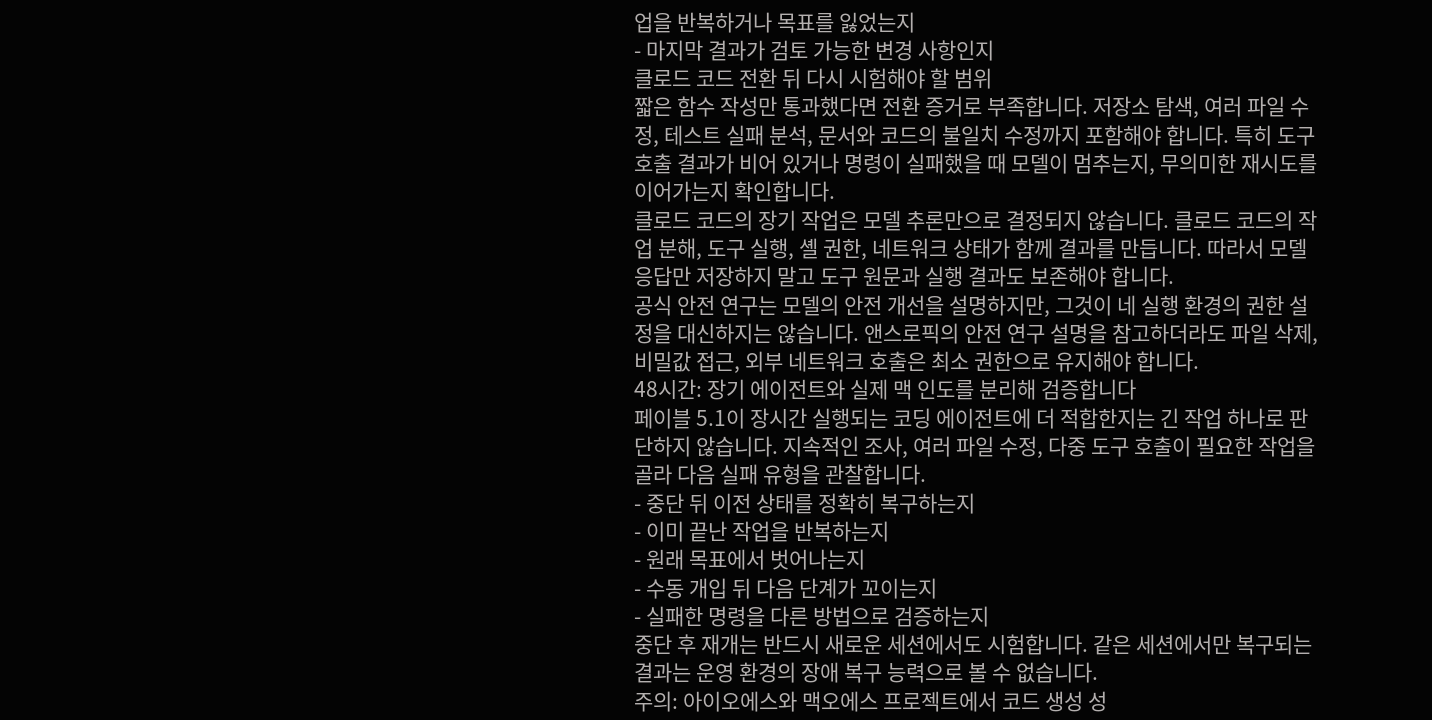업을 반복하거나 목표를 잃었는지
- 마지막 결과가 검토 가능한 변경 사항인지
클로드 코드 전환 뒤 다시 시험해야 할 범위
짧은 함수 작성만 통과했다면 전환 증거로 부족합니다. 저장소 탐색, 여러 파일 수정, 테스트 실패 분석, 문서와 코드의 불일치 수정까지 포함해야 합니다. 특히 도구 호출 결과가 비어 있거나 명령이 실패했을 때 모델이 멈추는지, 무의미한 재시도를 이어가는지 확인합니다.
클로드 코드의 장기 작업은 모델 추론만으로 결정되지 않습니다. 클로드 코드의 작업 분해, 도구 실행, 셸 권한, 네트워크 상태가 함께 결과를 만듭니다. 따라서 모델 응답만 저장하지 말고 도구 원문과 실행 결과도 보존해야 합니다.
공식 안전 연구는 모델의 안전 개선을 설명하지만, 그것이 네 실행 환경의 권한 설정을 대신하지는 않습니다. 앤스로픽의 안전 연구 설명을 참고하더라도 파일 삭제, 비밀값 접근, 외부 네트워크 호출은 최소 권한으로 유지해야 합니다.
48시간: 장기 에이전트와 실제 맥 인도를 분리해 검증합니다
페이블 5.1이 장시간 실행되는 코딩 에이전트에 더 적합한지는 긴 작업 하나로 판단하지 않습니다. 지속적인 조사, 여러 파일 수정, 다중 도구 호출이 필요한 작업을 골라 다음 실패 유형을 관찰합니다.
- 중단 뒤 이전 상태를 정확히 복구하는지
- 이미 끝난 작업을 반복하는지
- 원래 목표에서 벗어나는지
- 수동 개입 뒤 다음 단계가 꼬이는지
- 실패한 명령을 다른 방법으로 검증하는지
중단 후 재개는 반드시 새로운 세션에서도 시험합니다. 같은 세션에서만 복구되는 결과는 운영 환경의 장애 복구 능력으로 볼 수 없습니다.
주의: 아이오에스와 맥오에스 프로젝트에서 코드 생성 성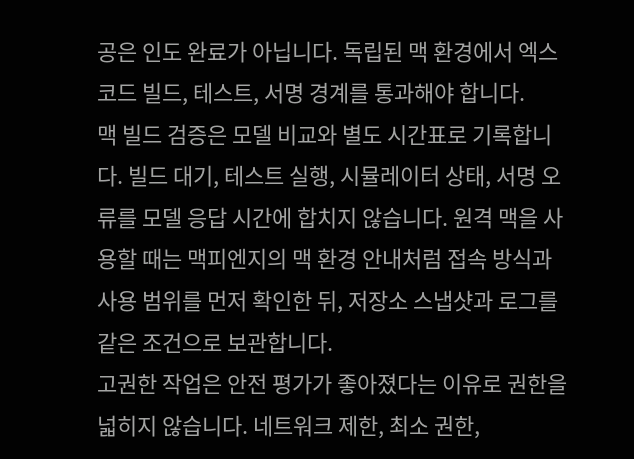공은 인도 완료가 아닙니다. 독립된 맥 환경에서 엑스코드 빌드, 테스트, 서명 경계를 통과해야 합니다.
맥 빌드 검증은 모델 비교와 별도 시간표로 기록합니다. 빌드 대기, 테스트 실행, 시뮬레이터 상태, 서명 오류를 모델 응답 시간에 합치지 않습니다. 원격 맥을 사용할 때는 맥피엔지의 맥 환경 안내처럼 접속 방식과 사용 범위를 먼저 확인한 뒤, 저장소 스냅샷과 로그를 같은 조건으로 보관합니다.
고권한 작업은 안전 평가가 좋아졌다는 이유로 권한을 넓히지 않습니다. 네트워크 제한, 최소 권한,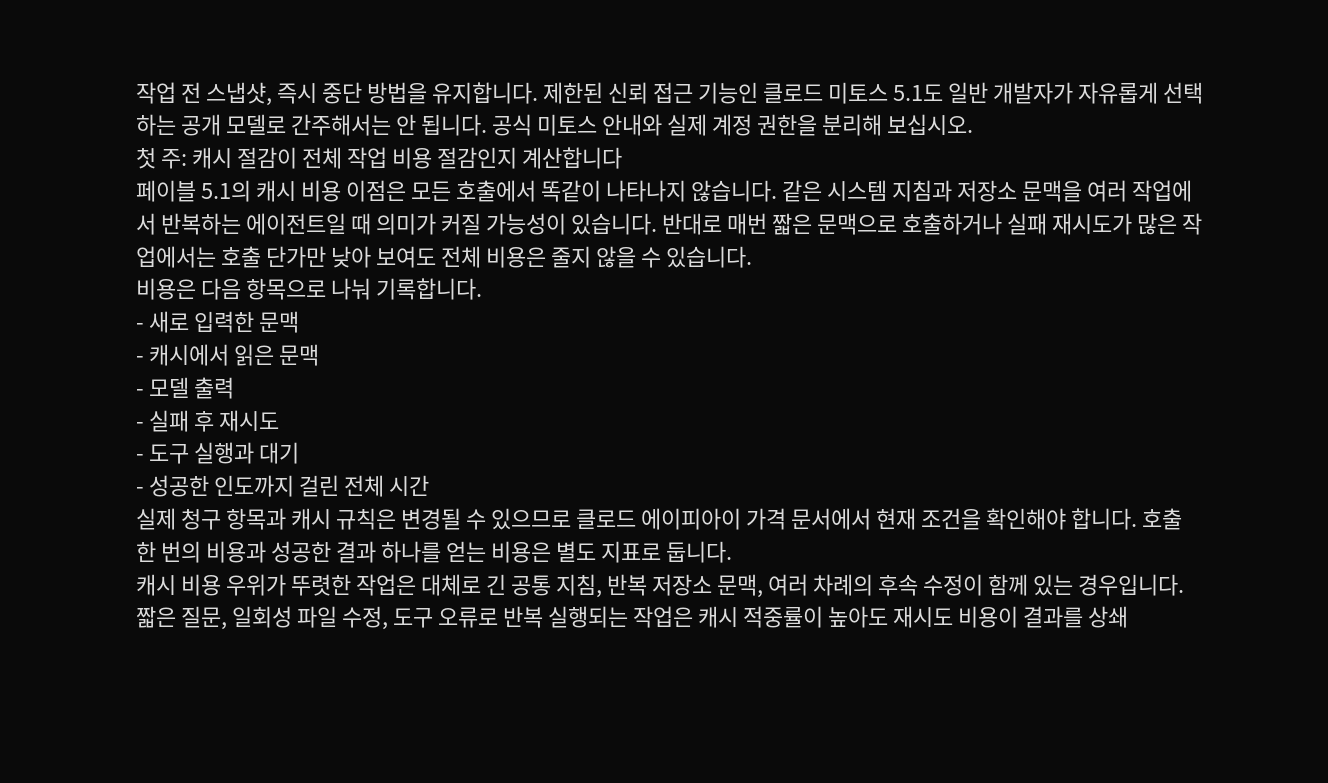작업 전 스냅샷, 즉시 중단 방법을 유지합니다. 제한된 신뢰 접근 기능인 클로드 미토스 5.1도 일반 개발자가 자유롭게 선택하는 공개 모델로 간주해서는 안 됩니다. 공식 미토스 안내와 실제 계정 권한을 분리해 보십시오.
첫 주: 캐시 절감이 전체 작업 비용 절감인지 계산합니다
페이블 5.1의 캐시 비용 이점은 모든 호출에서 똑같이 나타나지 않습니다. 같은 시스템 지침과 저장소 문맥을 여러 작업에서 반복하는 에이전트일 때 의미가 커질 가능성이 있습니다. 반대로 매번 짧은 문맥으로 호출하거나 실패 재시도가 많은 작업에서는 호출 단가만 낮아 보여도 전체 비용은 줄지 않을 수 있습니다.
비용은 다음 항목으로 나눠 기록합니다.
- 새로 입력한 문맥
- 캐시에서 읽은 문맥
- 모델 출력
- 실패 후 재시도
- 도구 실행과 대기
- 성공한 인도까지 걸린 전체 시간
실제 청구 항목과 캐시 규칙은 변경될 수 있으므로 클로드 에이피아이 가격 문서에서 현재 조건을 확인해야 합니다. 호출 한 번의 비용과 성공한 결과 하나를 얻는 비용은 별도 지표로 둡니다.
캐시 비용 우위가 뚜렷한 작업은 대체로 긴 공통 지침, 반복 저장소 문맥, 여러 차례의 후속 수정이 함께 있는 경우입니다. 짧은 질문, 일회성 파일 수정, 도구 오류로 반복 실행되는 작업은 캐시 적중률이 높아도 재시도 비용이 결과를 상쇄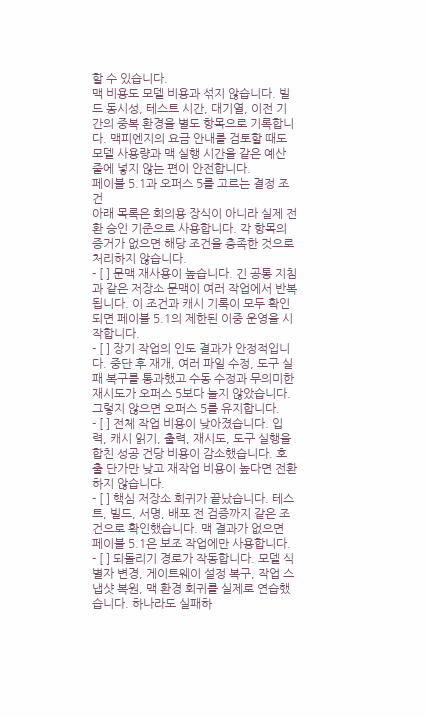할 수 있습니다.
맥 비용도 모델 비용과 섞지 않습니다. 빌드 동시성, 테스트 시간, 대기열, 이전 기간의 중복 환경을 별도 항목으로 기록합니다. 맥피엔지의 요금 안내를 검토할 때도 모델 사용량과 맥 실행 시간을 같은 예산 줄에 넣지 않는 편이 안전합니다.
페이블 5.1과 오퍼스 5를 고르는 결정 조건
아래 목록은 회의용 장식이 아니라 실제 전환 승인 기준으로 사용합니다. 각 항목의 증거가 없으면 해당 조건을 충족한 것으로 처리하지 않습니다.
- [ ] 문맥 재사용이 높습니다. 긴 공통 지침과 같은 저장소 문맥이 여러 작업에서 반복됩니다. 이 조건과 캐시 기록이 모두 확인되면 페이블 5.1의 제한된 이중 운영을 시작합니다.
- [ ] 장기 작업의 인도 결과가 안정적입니다. 중단 후 재개, 여러 파일 수정, 도구 실패 복구를 통과했고 수동 수정과 무의미한 재시도가 오퍼스 5보다 늘지 않았습니다. 그렇지 않으면 오퍼스 5를 유지합니다.
- [ ] 전체 작업 비용이 낮아졌습니다. 입력, 캐시 읽기, 출력, 재시도, 도구 실행을 합친 성공 건당 비용이 감소했습니다. 호출 단가만 낮고 재작업 비용이 높다면 전환하지 않습니다.
- [ ] 핵심 저장소 회귀가 끝났습니다. 테스트, 빌드, 서명, 배포 전 검증까지 같은 조건으로 확인했습니다. 맥 결과가 없으면 페이블 5.1은 보조 작업에만 사용합니다.
- [ ] 되돌리기 경로가 작동합니다. 모델 식별자 변경, 게이트웨이 설정 복구, 작업 스냅샷 복원, 맥 환경 회귀를 실제로 연습했습니다. 하나라도 실패하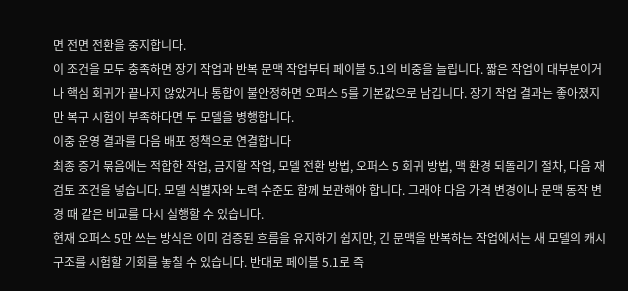면 전면 전환을 중지합니다.
이 조건을 모두 충족하면 장기 작업과 반복 문맥 작업부터 페이블 5.1의 비중을 늘립니다. 짧은 작업이 대부분이거나 핵심 회귀가 끝나지 않았거나 통합이 불안정하면 오퍼스 5를 기본값으로 남깁니다. 장기 작업 결과는 좋아졌지만 복구 시험이 부족하다면 두 모델을 병행합니다.
이중 운영 결과를 다음 배포 정책으로 연결합니다
최종 증거 묶음에는 적합한 작업, 금지할 작업, 모델 전환 방법, 오퍼스 5 회귀 방법, 맥 환경 되돌리기 절차, 다음 재검토 조건을 넣습니다. 모델 식별자와 노력 수준도 함께 보관해야 합니다. 그래야 다음 가격 변경이나 문맥 동작 변경 때 같은 비교를 다시 실행할 수 있습니다.
현재 오퍼스 5만 쓰는 방식은 이미 검증된 흐름을 유지하기 쉽지만, 긴 문맥을 반복하는 작업에서는 새 모델의 캐시 구조를 시험할 기회를 놓칠 수 있습니다. 반대로 페이블 5.1로 즉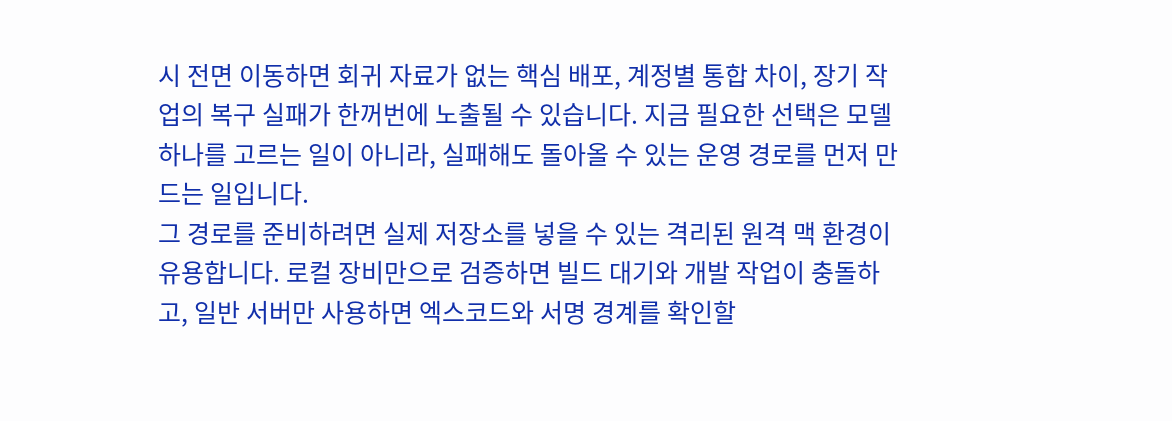시 전면 이동하면 회귀 자료가 없는 핵심 배포, 계정별 통합 차이, 장기 작업의 복구 실패가 한꺼번에 노출될 수 있습니다. 지금 필요한 선택은 모델 하나를 고르는 일이 아니라, 실패해도 돌아올 수 있는 운영 경로를 먼저 만드는 일입니다.
그 경로를 준비하려면 실제 저장소를 넣을 수 있는 격리된 원격 맥 환경이 유용합니다. 로컬 장비만으로 검증하면 빌드 대기와 개발 작업이 충돌하고, 일반 서버만 사용하면 엑스코드와 서명 경계를 확인할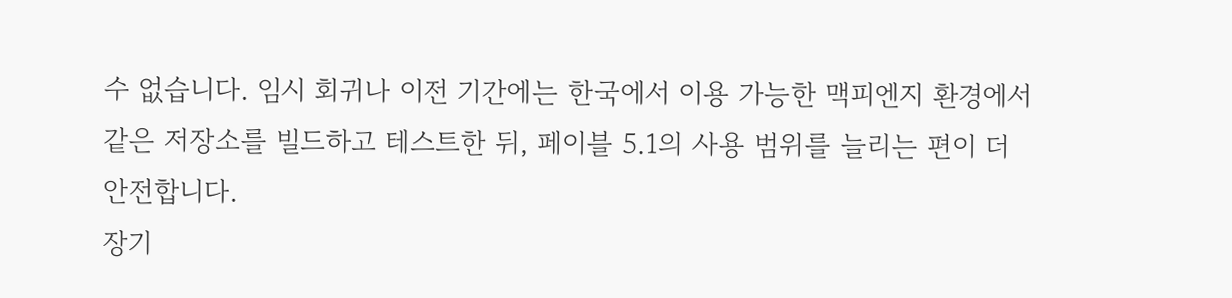수 없습니다. 임시 회귀나 이전 기간에는 한국에서 이용 가능한 맥피엔지 환경에서 같은 저장소를 빌드하고 테스트한 뒤, 페이블 5.1의 사용 범위를 늘리는 편이 더 안전합니다.
장기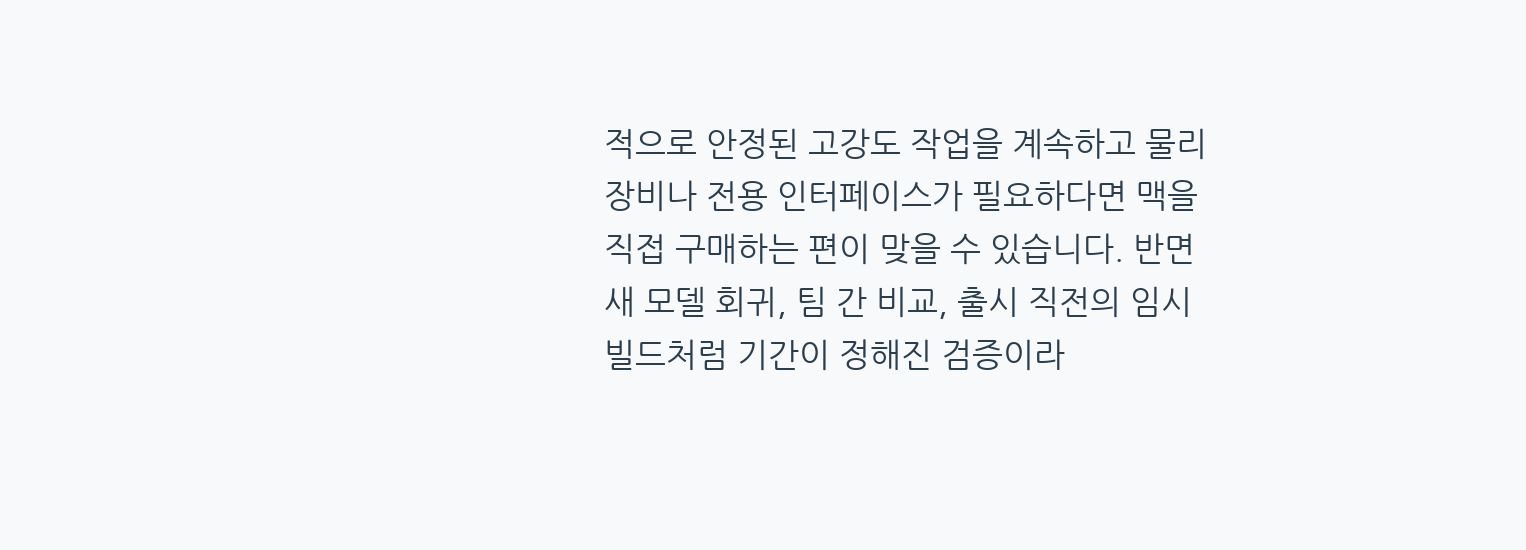적으로 안정된 고강도 작업을 계속하고 물리 장비나 전용 인터페이스가 필요하다면 맥을 직접 구매하는 편이 맞을 수 있습니다. 반면 새 모델 회귀, 팀 간 비교, 출시 직전의 임시 빌드처럼 기간이 정해진 검증이라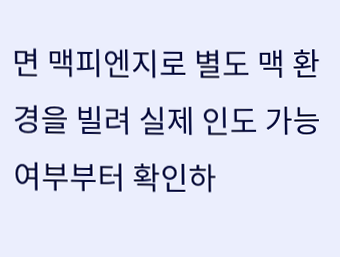면 맥피엔지로 별도 맥 환경을 빌려 실제 인도 가능 여부부터 확인하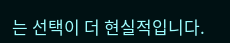는 선택이 더 현실적입니다.